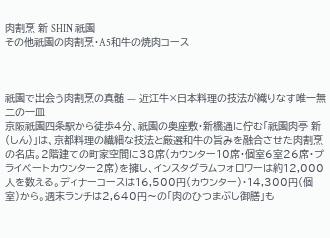肉割烹 新 SHIN 祇園
その他祇園の肉割烹・A5和牛の焼肉コース



祇園で出会う肉割烹の真髄 — 近江牛×日本料理の技法が織りなす唯一無二の一皿
京阪祇園四条駅から徒歩4分、祇園の奥座敷・新橋通に佇む「祇園肉亭 新(しん)」は、京都料理の繊細な技法と厳選和牛の旨みを融合させた肉割烹の名店。2階建ての町家空間に38席(カウンター10席・個室6室26席・プライベートカウンター2席)を擁し、インスタグラムフォロワーは約12,000人を数える。ディナーコースは16,500円(カウンター)・14,300円(個室)から。週末ランチは2,640円〜の「肉のひつまぶし御膳」も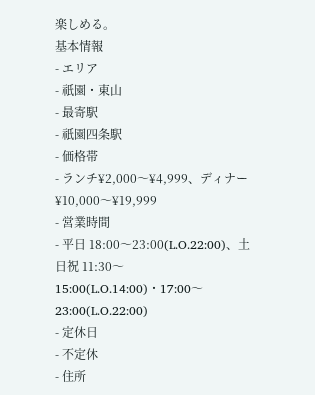楽しめる。
基本情報
- エリア
- 祇園・東山
- 最寄駅
- 祇園四条駅
- 価格帯
- ランチ¥2,000〜¥4,999、ディナー¥10,000〜¥19,999
- 営業時間
- 平日 18:00〜23:00(L.O.22:00)、土日祝 11:30〜15:00(L.O.14:00)・17:00〜23:00(L.O.22:00)
- 定休日
- 不定休
- 住所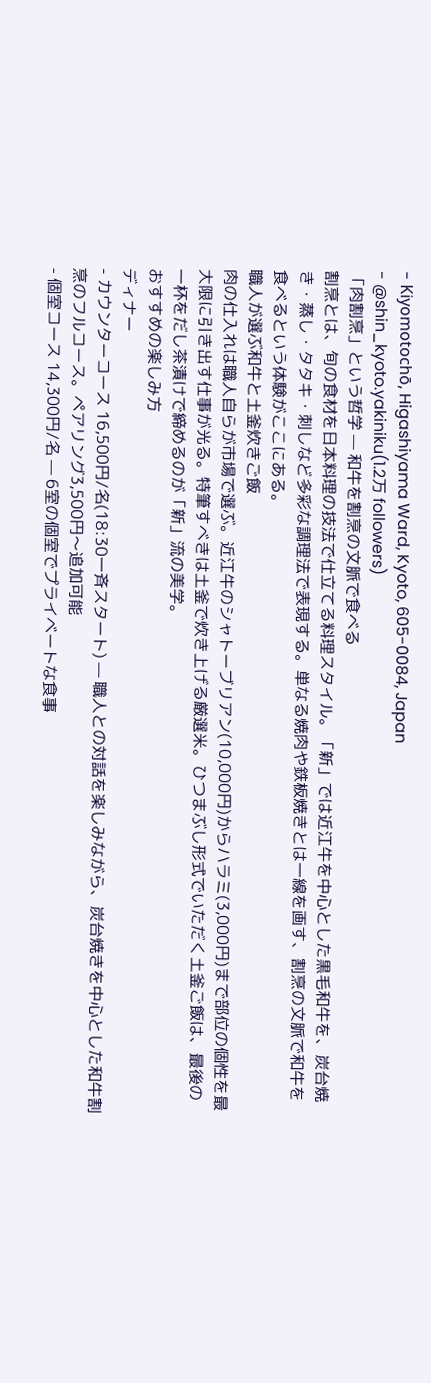- Kiyomotochō, Higashiyama Ward, Kyoto, 605-0084, Japan
- @shin_kyoto.yakiniku(1.2万 followers)
「肉割烹」という哲学 — 和牛を割烹の文脈で食べる
割烹とは、旬の食材を日本料理の技法で仕立てる料理スタイル。「新」では近江牛を中心とした黒毛和牛を、炭台焼き・蒸し・タタキ・刺しなど多彩な調理法で表現する。単なる焼肉や鉄板焼きとは一線を画す、割烹の文脈で和牛を食べるという体験がここにある。
職人が選ぶ和牛と土釜炊きご飯
肉の仕入れは職人自らが市場で選ぶ。近江牛のシャトーブリアン(10,000円)からハラミ(3,000円)まで部位の個性を最大限に引き出す仕事が光る。特筆すべきは土釜で炊き上げる厳選米。ひつまぶし形式でいただく土釜ご飯は、最後の一杯をだし茶漬けで締めるのが「新」流の美学。
おすすめの楽しみ方
ディナー
- カウンターコース 16,500円/名(18:30一斉スタート) — 職人との対話を楽しみながら、炭台焼きを中心とした和牛割烹のフルコース。ペアリング3,500円〜追加可能
- 個室コース 14,300円/名 — 6室の個室でプライベートな食事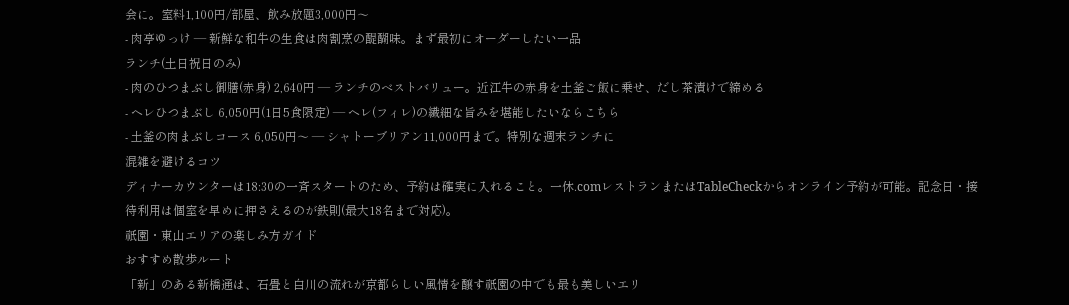会に。室料1,100円/部屋、飲み放題3,000円〜
- 肉亭ゆっけ — 新鮮な和牛の生食は肉割烹の醍醐味。まず最初にオーダーしたい一品
ランチ(土日祝日のみ)
- 肉のひつまぶし御膳(赤身) 2,640円 — ランチのベストバリュー。近江牛の赤身を土釜ご飯に乗せ、だし茶漬けで締める
- ヘレひつまぶし 6,050円(1日5食限定) — ヘレ(フィレ)の繊細な旨みを堪能したいならこちら
- 土釜の肉まぶしコース 6,050円〜 — シャトーブリアン11,000円まで。特別な週末ランチに
混雑を避けるコツ
ディナーカウンターは18:30の一斉スタートのため、予約は確実に入れること。一休.comレストランまたはTableCheckからオンライン予約が可能。記念日・接待利用は個室を早めに押さえるのが鉄則(最大18名まで対応)。
祇園・東山エリアの楽しみ方ガイド
おすすめ散歩ルート
「新」のある新橋通は、石畳と白川の流れが京都らしい風情を醸す祇園の中でも最も美しいエリ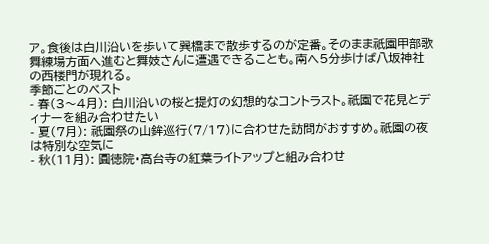ア。食後は白川沿いを歩いて巽橋まで散歩するのが定番。そのまま祇園甲部歌舞練場方面へ進むと舞妓さんに遭遇できることも。南へ5分歩けば八坂神社の西楼門が現れる。
季節ごとのベスト
- 春(3〜4月): 白川沿いの桜と提灯の幻想的なコントラスト。祇園で花見とディナーを組み合わせたい
- 夏(7月): 祇園祭の山鉾巡行(7/17)に合わせた訪問がおすすめ。祇園の夜は特別な空気に
- 秋(11月): 圓徳院・高台寺の紅葉ライトアップと組み合わせ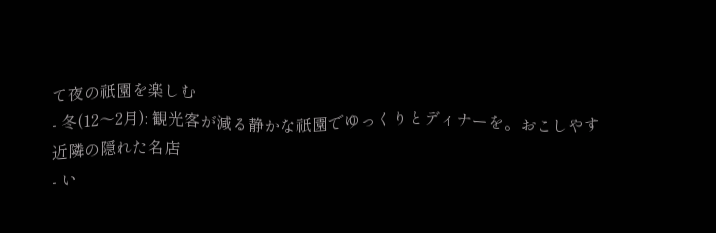て夜の祇園を楽しむ
- 冬(12〜2月): 観光客が減る静かな祇園でゆっくりとディナーを。おこしやす
近隣の隠れた名店
- い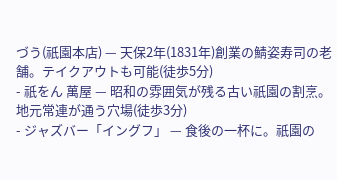づう(祇園本店) — 天保2年(1831年)創業の鯖姿寿司の老舗。テイクアウトも可能(徒歩5分)
- 祇をん 萬屋 — 昭和の雰囲気が残る古い祇園の割烹。地元常連が通う穴場(徒歩3分)
- ジャズバー「イングフ」 — 食後の一杯に。祇園の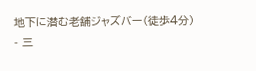地下に潜む老舗ジャズバー(徒歩4分)
- 三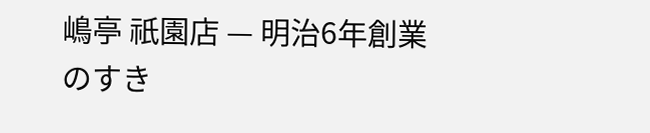嶋亭 祇園店 — 明治6年創業のすき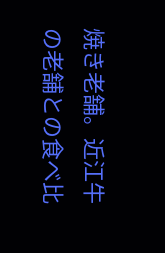焼き老舗。近江牛の老舗との食べ比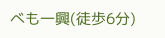べも一興(徒歩6分)